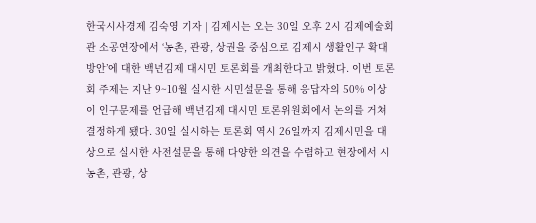한국시사경제 김숙영 기자 | 김제시는 오는 30일 오후 2시 김제예술회관 소공연장에서 ‘농촌, 관광, 상권을 중심으로 김제시 생활인구 확대방안’에 대한 백년김제 대시민 토론회를 개최한다고 밝혔다. 이번 토론회 주제는 지난 9~10월 실시한 시민설문을 통해 응답자의 50% 이상이 인구문제를 언급해 백년김제 대시민 토론위원회에서 논의를 거쳐 결정하게 됐다. 30일 실시하는 토론회 역시 26일까지 김제시민을 대상으로 실시한 사전설문을 통해 다양한 의견을 수렴하고 현장에서 시 농촌, 관광, 상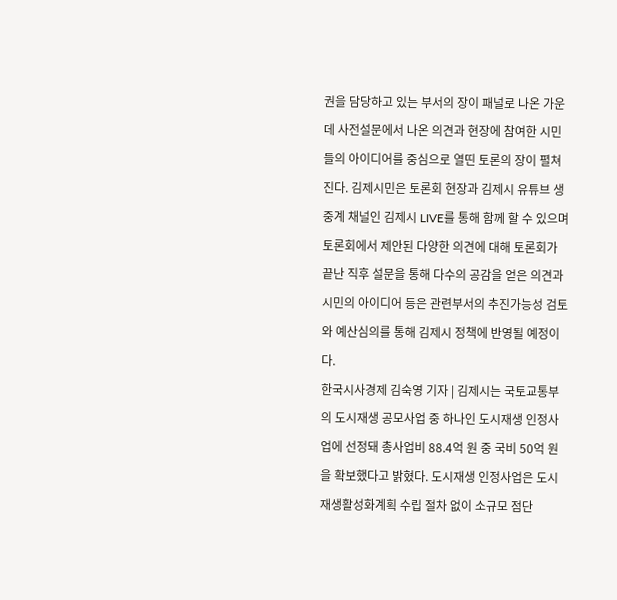권을 담당하고 있는 부서의 장이 패널로 나온 가운데 사전설문에서 나온 의견과 현장에 참여한 시민들의 아이디어를 중심으로 열띤 토론의 장이 펼쳐진다. 김제시민은 토론회 현장과 김제시 유튜브 생중계 채널인 김제시 LIVE를 통해 함께 할 수 있으며 토론회에서 제안된 다양한 의견에 대해 토론회가 끝난 직후 설문을 통해 다수의 공감을 얻은 의견과 시민의 아이디어 등은 관련부서의 추진가능성 검토와 예산심의를 통해 김제시 정책에 반영될 예정이다.
한국시사경제 김숙영 기자 | 김제시는 국토교통부의 도시재생 공모사업 중 하나인 도시재생 인정사업에 선정돼 총사업비 88.4억 원 중 국비 50억 원을 확보했다고 밝혔다. 도시재생 인정사업은 도시재생활성화계획 수립 절차 없이 소규모 점단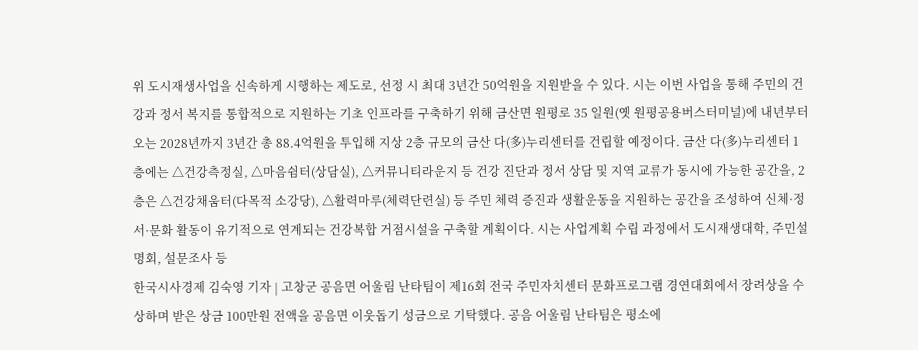위 도시재생사업을 신속하게 시행하는 제도로, 선정 시 최대 3년간 50억원을 지원받을 수 있다. 시는 이번 사업을 통해 주민의 건강과 정서 복지를 통합적으로 지원하는 기초 인프라를 구축하기 위해 금산면 원평로 35 일원(옛 원평공용버스터미널)에 내년부터 오는 2028년까지 3년간 총 88.4억원을 투입해 지상 2층 규모의 금산 다(多)누리센터를 건립할 예정이다. 금산 다(多)누리센터 1층에는 △건강측정실, △마음쉼터(상담실), △커뮤니티라운지 등 건강 진단과 정서 상담 및 지역 교류가 동시에 가능한 공간을, 2층은 △건강채움터(다목적 소강당), △활력마루(체력단련실) 등 주민 체력 증진과 생활운동을 지원하는 공간을 조성하여 신체·정서·문화 활동이 유기적으로 연계되는 건강복합 거점시설을 구축할 계획이다. 시는 사업계획 수립 과정에서 도시재생대학, 주민설명회, 설문조사 등
한국시사경제 김숙영 기자 | 고창군 공음면 어울림 난타팀이 제16회 전국 주민자치센터 문화프로그램 경연대회에서 장려상을 수상하며 받은 상금 100만원 전액을 공음면 이웃돕기 성금으로 기탁했다. 공음 어울림 난타팀은 평소에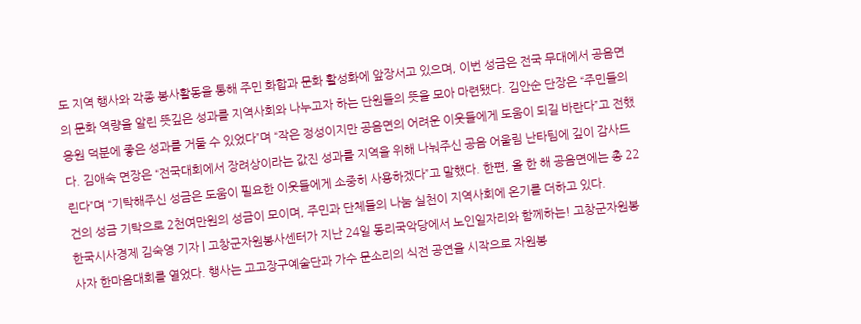도 지역 행사와 각종 봉사활동을 통해 주민 화합과 문화 활성화에 앞장서고 있으며, 이번 성금은 전국 무대에서 공음면의 문화 역량을 알린 뜻깊은 성과를 지역사회와 나누고자 하는 단원들의 뜻을 모아 마련됐다. 김안순 단장은 “주민들의 응원 덕분에 좋은 성과를 거둘 수 있었다”며 “작은 정성이지만 공음면의 어려운 이웃들에게 도움이 되길 바란다”고 전했다. 김애숙 면장은 “전국대회에서 장려상이라는 값진 성과를 지역을 위해 나눠주신 공음 어울림 난타팀에 깊이 감사드린다”며 “기탁해주신 성금은 도움이 필요한 이웃들에게 소중히 사용하겠다”고 말했다. 한편, 올 한 해 공음면에는 총 22건의 성금 기탁으로 2천여만원의 성금이 모이며, 주민과 단체들의 나눔 실천이 지역사회에 온기를 더하고 있다.
한국시사경제 김숙영 기자 | 고창군자원봉사센터가 지난 24일 동리국악당에서 노인일자리와 함께하는! 고창군자원봉사자 한마음대회를 열었다. 행사는 고고장구예술단과 가수 문소리의 식전 공연을 시작으로 자원봉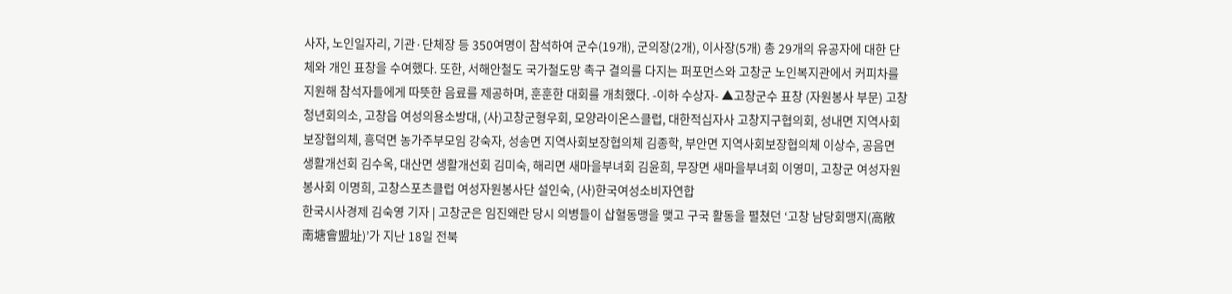사자, 노인일자리, 기관·단체장 등 350여명이 참석하여 군수(19개), 군의장(2개), 이사장(5개) 총 29개의 유공자에 대한 단체와 개인 표창을 수여했다. 또한, 서해안철도 국가철도망 촉구 결의를 다지는 퍼포먼스와 고창군 노인복지관에서 커피차를 지원해 참석자들에게 따뜻한 음료를 제공하며, 훈훈한 대회를 개최했다. -이하 수상자- ▲고창군수 표창 (자원봉사 부문) 고창청년회의소, 고창읍 여성의용소방대, (사)고창군형우회, 모양라이온스클럽, 대한적십자사 고창지구협의회, 성내면 지역사회보장협의체, 흥덕면 농가주부모임 강숙자, 성송면 지역사회보장협의체 김종학, 부안면 지역사회보장협의체 이상수, 공음면 생활개선회 김수옥, 대산면 생활개선회 김미숙, 해리면 새마을부녀회 김윤희, 무장면 새마을부녀회 이영미, 고창군 여성자원봉사회 이명희, 고창스포츠클럽 여성자원봉사단 설인숙, (사)한국여성소비자연합
한국시사경제 김숙영 기자 | 고창군은 임진왜란 당시 의병들이 삽혈동맹을 맺고 구국 활동을 펼쳤던 ‘고창 남당회맹지(高敞 南塘會盟址)’가 지난 18일 전북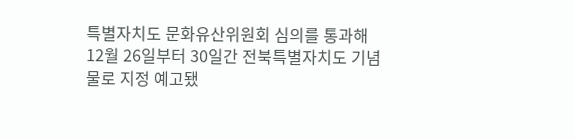특별자치도 문화유산위원회 심의를 통과해 12월 26일부터 30일간 전북특별자치도 기념물로 지정 예고됐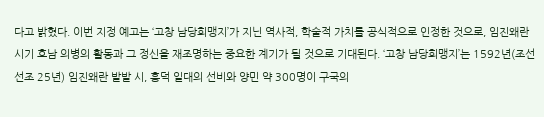다고 밝혔다. 이번 지정 예고는 ‘고창 남당회맹지’가 지닌 역사적, 학술적 가치를 공식적으로 인정한 것으로, 임진왜란 시기 호남 의병의 활동과 그 정신을 재조명하는 중요한 계기가 될 것으로 기대된다. ‘고창 남당회맹지’는 1592년(조선 선조 25년) 임진왜란 발발 시, 흥덕 일대의 선비와 양민 약 300명이 구국의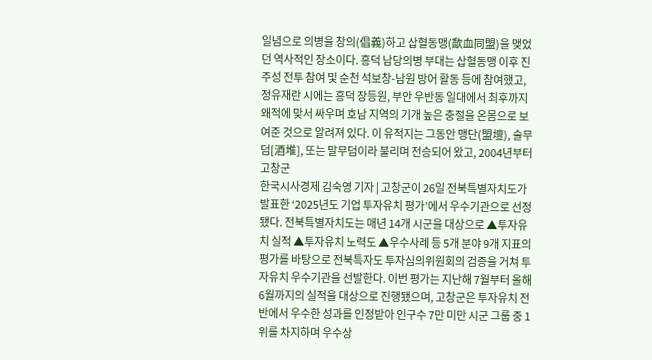일념으로 의병을 창의(倡義)하고 삽혈동맹(歃血同盟)을 맺었던 역사적인 장소이다. 흥덕 남당의병 부대는 삽혈동맹 이후 진주성 전투 참여 및 순천 석보창-남원 방어 활동 등에 참여했고, 정유재란 시에는 흥덕 장등원, 부안 우반동 일대에서 최후까지 왜적에 맞서 싸우며 호남 지역의 기개 높은 충절을 온몸으로 보여준 것으로 알려져 있다. 이 유적지는 그동안 맹단(盟壇), 술무덤[酒堆], 또는 말무덤이라 불리며 전승되어 왔고, 2004년부터 고창군
한국시사경제 김숙영 기자 | 고창군이 26일 전북특별자치도가 발표한 ‘2025년도 기업 투자유치 평가’에서 우수기관으로 선정됐다. 전북특별자치도는 매년 14개 시군을 대상으로 ▲투자유치 실적 ▲투자유치 노력도 ▲우수사례 등 5개 분야 9개 지표의 평가를 바탕으로 전북특자도 투자심의위원회의 검증을 거쳐 투자유치 우수기관을 선발한다. 이번 평가는 지난해 7월부터 올해 6월까지의 실적을 대상으로 진행됐으며, 고창군은 투자유치 전반에서 우수한 성과를 인정받아 인구수 7만 미만 시군 그룹 중 1위를 차지하며 우수상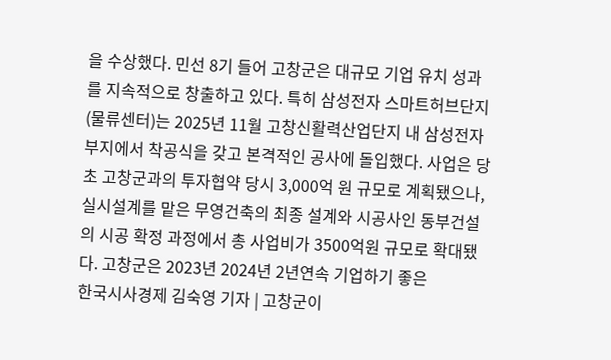을 수상했다. 민선 8기 들어 고창군은 대규모 기업 유치 성과를 지속적으로 창출하고 있다. 특히 삼성전자 스마트허브단지(물류센터)는 2025년 11월 고창신활력산업단지 내 삼성전자 부지에서 착공식을 갖고 본격적인 공사에 돌입했다. 사업은 당초 고창군과의 투자협약 당시 3,000억 원 규모로 계획됐으나, 실시설계를 맡은 무영건축의 최종 설계와 시공사인 동부건설의 시공 확정 과정에서 총 사업비가 3500억원 규모로 확대됐다. 고창군은 2023년 2024년 2년연속 기업하기 좋은
한국시사경제 김숙영 기자 | 고창군이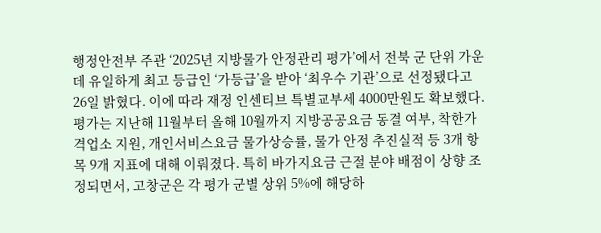행정안전부 주관 ‘2025년 지방물가 안정관리 평가’에서 전북 군 단위 가운데 유일하게 최고 등급인 ‘가등급’을 받아 ‘최우수 기관’으로 선정됐다고 26일 밝혔다. 이에 따라 재정 인센티브 특별교부세 4000만원도 확보했다. 평가는 지난해 11월부터 올해 10월까지 지방공공요금 동결 여부, 착한가격업소 지원, 개인서비스요금 물가상승률, 물가 안정 추진실적 등 3개 항목 9개 지표에 대해 이뤄졌다. 특히 바가지요금 근절 분야 배점이 상향 조정되면서, 고창군은 각 평가 군별 상위 5%에 해당하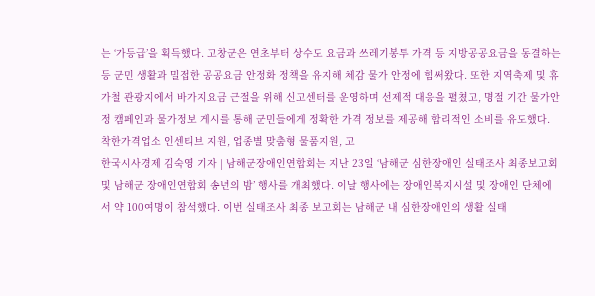는 ‘가등급’을 획득했다. 고창군은 연초부터 상수도 요금과 쓰레기봉투 가격 등 지방공공요금을 동결하는 등 군민 생활과 밀접한 공공요금 안정화 정책을 유지해 체감 물가 안정에 힘써왔다. 또한 지역축제 및 휴가철 관광지에서 바가지요금 근절을 위해 신고센터를 운영하며 선제적 대응을 펼쳤고, 명절 기간 물가안정 캠페인과 물가정보 게시를 통해 군민들에게 정확한 가격 정보를 제공해 합리적인 소비를 유도했다. 착한가격업소 인센티브 지원, 업종별 맞춤형 물품지원, 고
한국시사경제 김숙영 기자 | 남해군장애인연합회는 지난 23일 ‘남해군 심한장애인 실태조사 최종보고회 및 남해군 장애인연합회 송년의 밤’ 행사를 개최했다. 이날 행사에는 장애인복지시설 및 장애인 단체에서 약 100여명이 참석했다. 이번 실태조사 최종 보고회는 남해군 내 심한장애인의 생활 실태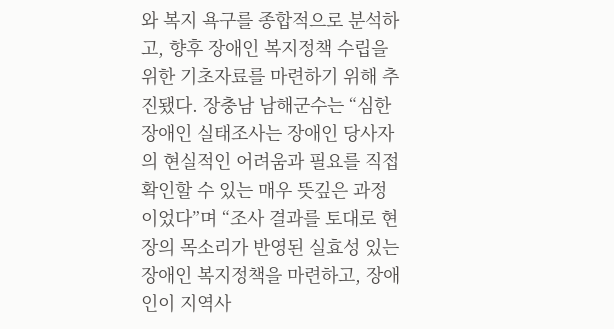와 복지 욕구를 종합적으로 분석하고, 향후 장애인 복지정책 수립을 위한 기초자료를 마련하기 위해 추진됐다. 장충남 남해군수는 “심한장애인 실태조사는 장애인 당사자의 현실적인 어려움과 필요를 직접 확인할 수 있는 매우 뜻깊은 과정이었다”며 “조사 결과를 토대로 현장의 목소리가 반영된 실효성 있는 장애인 복지정책을 마련하고, 장애인이 지역사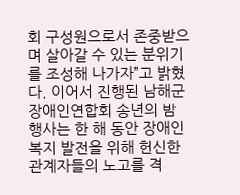회 구성원으로서 존중받으며 살아갈 수 있는 분위기를 조성해 나가자”고 밝혔다. 이어서 진행된 남해군 장애인연합회 송년의 밤 행사는 한 해 동안 장애인 복지 발전을 위해 헌신한 관계자들의 노고를 격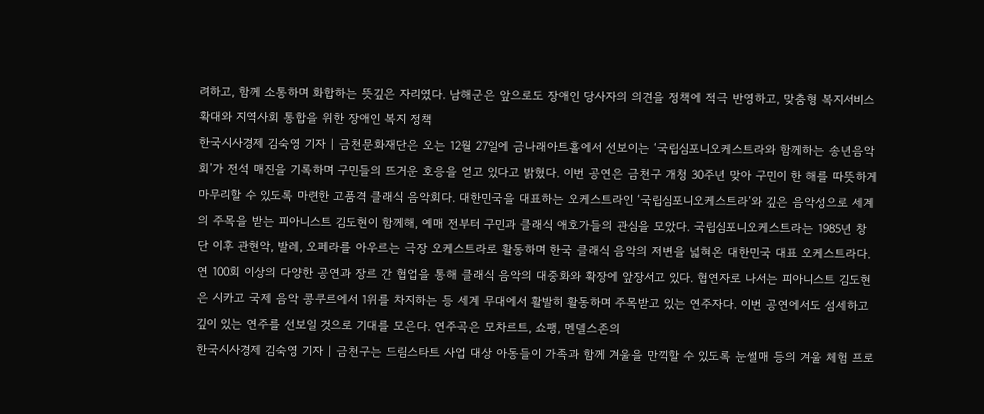려하고, 함께 소통하며 화합하는 뜻깊은 자리였다. 남해군은 앞으로도 장애인 당사자의 의견을 정책에 적극 반영하고, 맞춤형 복지서비스 확대와 지역사회 통합을 위한 장애인 복지 정책
한국시사경제 김숙영 기자 | 금천문화재단은 오는 12월 27일에 금나래아트홀에서 선보이는 ‘국립심포니오케스트라와 함께하는 송년음악회’가 전석 매진을 기록하며 구민들의 뜨거운 호응을 얻고 있다고 밝혔다. 이번 공연은 금천구 개청 30주년 맞아 구민이 한 해를 따뜻하게 마무리할 수 있도록 마련한 고품격 클래식 음악회다. 대한민국을 대표하는 오케스트라인 ‘국립심포니오케스트라’와 깊은 음악성으로 세계의 주목을 받는 피아니스트 김도현이 함께해, 예매 전부터 구민과 클래식 애호가들의 관심을 모았다. 국립심포니오케스트라는 1985년 창단 이후 관현악, 발레, 오페라를 아우르는 극장 오케스트라로 활동하며 한국 클래식 음악의 저변을 넓혀온 대한민국 대표 오케스트라다. 연 100회 이상의 다양한 공연과 장르 간 협업을 통해 클래식 음악의 대중화와 확장에 앞장서고 있다. 협연자로 나서는 피아니스트 김도현은 시카고 국제 음악 콩쿠르에서 1위를 차지하는 등 세계 무대에서 활발히 활동하며 주목받고 있는 연주자다. 이번 공연에서도 섬세하고 깊이 있는 연주를 선보일 것으로 기대를 모은다. 연주곡은 모차르트, 쇼팽, 멘델스존의
한국시사경제 김숙영 기자 | 금천구는 드림스타트 사업 대상 아동들이 가족과 함께 겨울을 만끽할 수 있도록 눈썰매 등의 겨울 체험 프로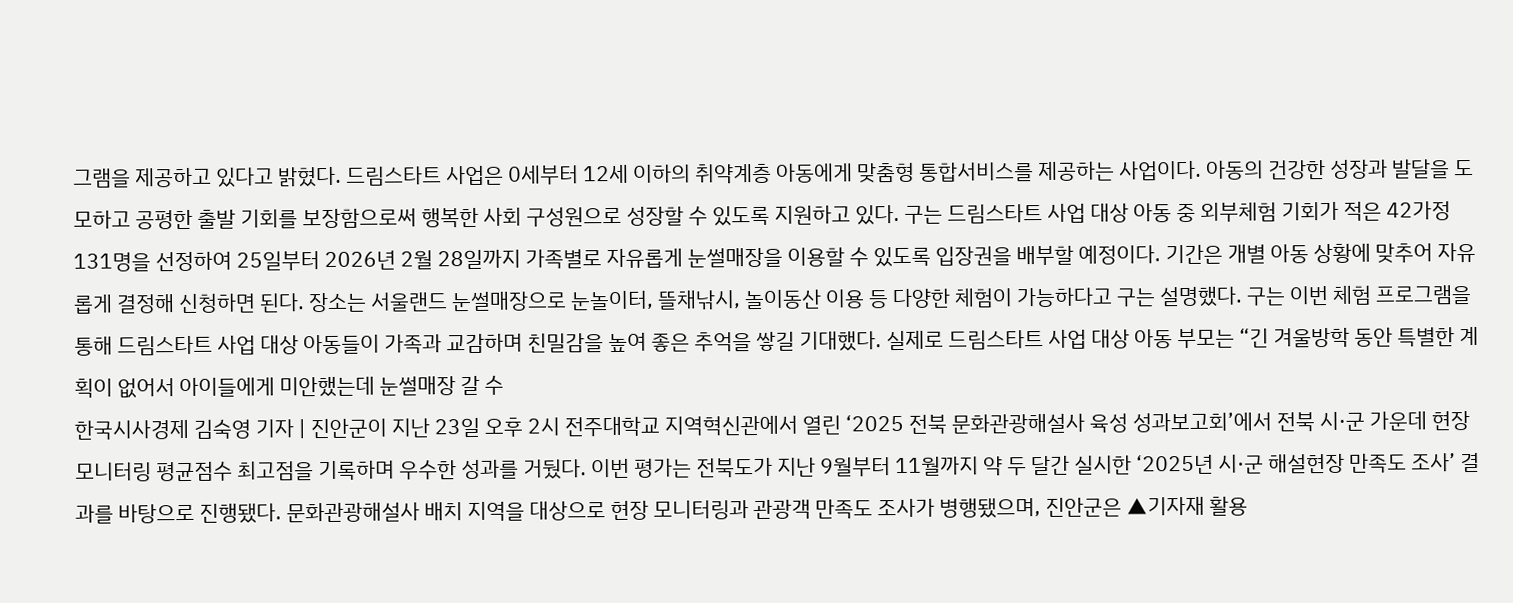그램을 제공하고 있다고 밝혔다. 드림스타트 사업은 0세부터 12세 이하의 취약계층 아동에게 맞춤형 통합서비스를 제공하는 사업이다. 아동의 건강한 성장과 발달을 도모하고 공평한 출발 기회를 보장함으로써 행복한 사회 구성원으로 성장할 수 있도록 지원하고 있다. 구는 드림스타트 사업 대상 아동 중 외부체험 기회가 적은 42가정 131명을 선정하여 25일부터 2026년 2월 28일까지 가족별로 자유롭게 눈썰매장을 이용할 수 있도록 입장권을 배부할 예정이다. 기간은 개별 아동 상황에 맞추어 자유롭게 결정해 신청하면 된다. 장소는 서울랜드 눈썰매장으로 눈놀이터, 뜰채낚시, 놀이동산 이용 등 다양한 체험이 가능하다고 구는 설명했다. 구는 이번 체험 프로그램을 통해 드림스타트 사업 대상 아동들이 가족과 교감하며 친밀감을 높여 좋은 추억을 쌓길 기대했다. 실제로 드림스타트 사업 대상 아동 부모는 “긴 겨울방학 동안 특별한 계획이 없어서 아이들에게 미안했는데 눈썰매장 갈 수
한국시사경제 김숙영 기자 | 진안군이 지난 23일 오후 2시 전주대학교 지역혁신관에서 열린 ‘2025 전북 문화관광해설사 육성 성과보고회’에서 전북 시·군 가운데 현장 모니터링 평균점수 최고점을 기록하며 우수한 성과를 거뒀다. 이번 평가는 전북도가 지난 9월부터 11월까지 약 두 달간 실시한 ‘2025년 시·군 해설현장 만족도 조사’ 결과를 바탕으로 진행됐다. 문화관광해설사 배치 지역을 대상으로 현장 모니터링과 관광객 만족도 조사가 병행됐으며, 진안군은 ▲기자재 활용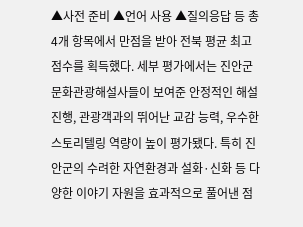▲사전 준비 ▲언어 사용 ▲질의응답 등 총 4개 항목에서 만점을 받아 전북 평균 최고 점수를 획득했다. 세부 평가에서는 진안군 문화관광해설사들이 보여준 안정적인 해설 진행, 관광객과의 뛰어난 교감 능력, 우수한 스토리텔링 역량이 높이 평가됐다. 특히 진안군의 수려한 자연환경과 설화·신화 등 다양한 이야기 자원을 효과적으로 풀어낸 점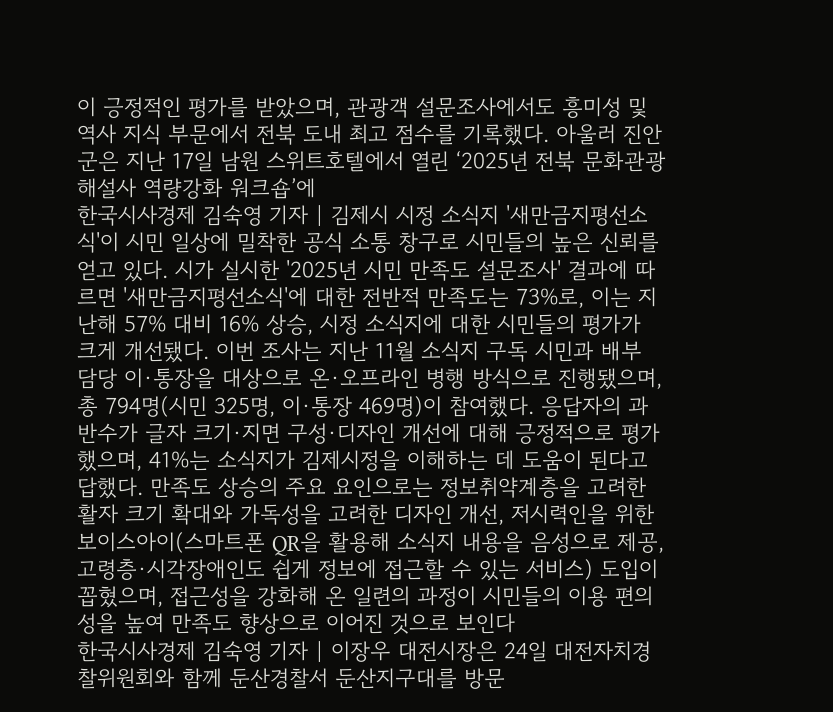이 긍정적인 평가를 받았으며, 관광객 설문조사에서도 흥미성 및 역사 지식 부문에서 전북 도내 최고 점수를 기록했다. 아울러 진안군은 지난 17일 남원 스위트호텔에서 열린 ‘2025년 전북 문화관광해설사 역량강화 워크숍’에
한국시사경제 김숙영 기자 | 김제시 시정 소식지 '새만금지평선소식'이 시민 일상에 밀착한 공식 소통 창구로 시민들의 높은 신뢰를 얻고 있다. 시가 실시한 '2025년 시민 만족도 설문조사' 결과에 따르면 '새만금지평선소식'에 대한 전반적 만족도는 73%로, 이는 지난해 57% 대비 16% 상승, 시정 소식지에 대한 시민들의 평가가 크게 개선됐다. 이번 조사는 지난 11월 소식지 구독 시민과 배부 담당 이·통장을 대상으로 온·오프라인 병행 방식으로 진행됐으며, 총 794명(시민 325명, 이·통장 469명)이 참여했다. 응답자의 과반수가 글자 크기·지면 구성·디자인 개선에 대해 긍정적으로 평가했으며, 41%는 소식지가 김제시정을 이해하는 데 도움이 된다고 답했다. 만족도 상승의 주요 요인으로는 정보취약계층을 고려한 활자 크기 확대와 가독성을 고려한 디자인 개선, 저시력인을 위한 보이스아이(스마트폰 QR을 활용해 소식지 내용을 음성으로 제공, 고령층·시각장애인도 쉽게 정보에 접근할 수 있는 서비스) 도입이 꼽혔으며, 접근성을 강화해 온 일련의 과정이 시민들의 이용 편의성을 높여 만족도 향상으로 이어진 것으로 보인다
한국시사경제 김숙영 기자 | 이장우 대전시장은 24일 대전자치경찰위원회와 함께 둔산경찰서 둔산지구대를 방문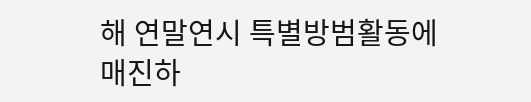해 연말연시 특별방범활동에 매진하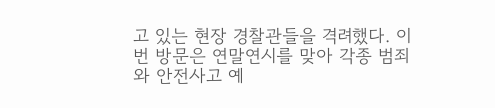고 있는 현장 경찰관들을 격려했다. 이번 방문은 연말연시를 맞아 각종 범죄와 안전사고 예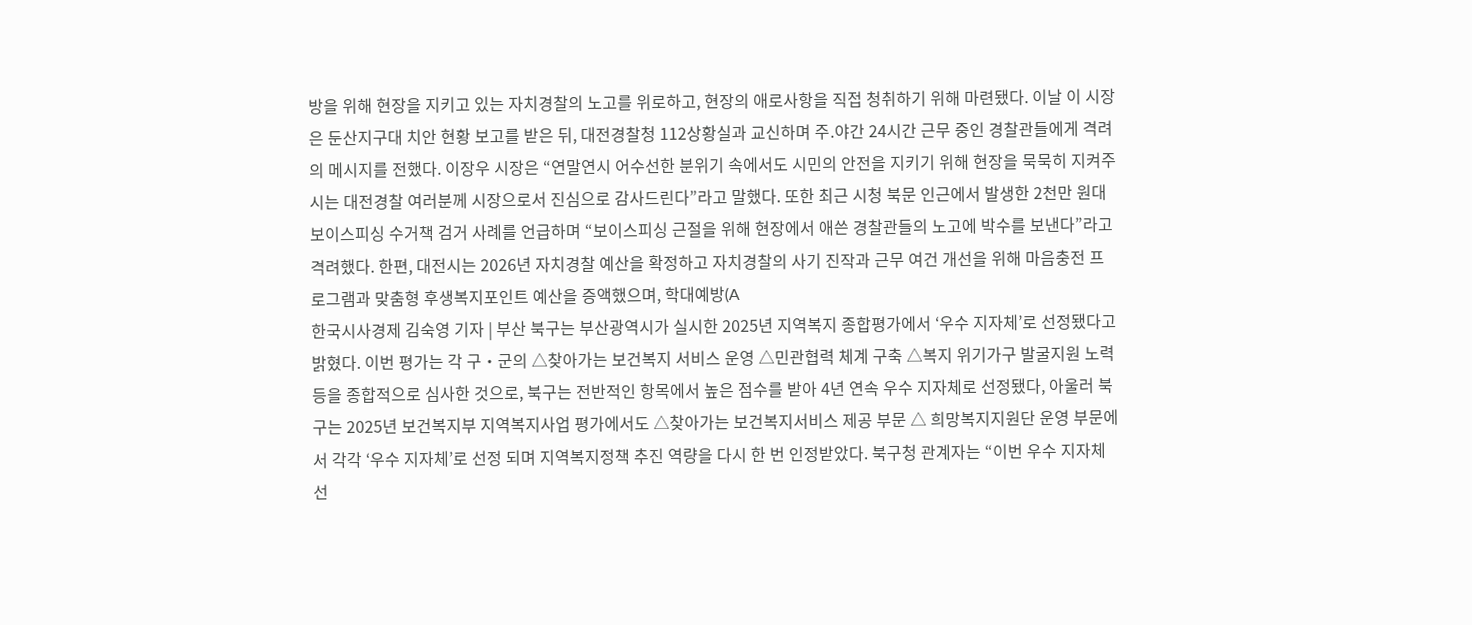방을 위해 현장을 지키고 있는 자치경찰의 노고를 위로하고, 현장의 애로사항을 직접 청취하기 위해 마련됐다. 이날 이 시장은 둔산지구대 치안 현황 보고를 받은 뒤, 대전경찰청 112상황실과 교신하며 주․야간 24시간 근무 중인 경찰관들에게 격려의 메시지를 전했다. 이장우 시장은 “연말연시 어수선한 분위기 속에서도 시민의 안전을 지키기 위해 현장을 묵묵히 지켜주시는 대전경찰 여러분께 시장으로서 진심으로 감사드린다”라고 말했다. 또한 최근 시청 북문 인근에서 발생한 2천만 원대 보이스피싱 수거책 검거 사례를 언급하며 “보이스피싱 근절을 위해 현장에서 애쓴 경찰관들의 노고에 박수를 보낸다”라고 격려했다. 한편, 대전시는 2026년 자치경찰 예산을 확정하고 자치경찰의 사기 진작과 근무 여건 개선을 위해 마음충전 프로그램과 맞춤형 후생복지포인트 예산을 증액했으며, 학대예방(A
한국시사경제 김숙영 기자 | 부산 북구는 부산광역시가 실시한 2025년 지역복지 종합평가에서 ‘우수 지자체’로 선정됐다고 밝혔다. 이번 평가는 각 구‧군의 △찾아가는 보건복지 서비스 운영 △민관협력 체계 구축 △복지 위기가구 발굴지원 노력 등을 종합적으로 심사한 것으로, 북구는 전반적인 항목에서 높은 점수를 받아 4년 연속 우수 지자체로 선정됐다, 아울러 북구는 2025년 보건복지부 지역복지사업 평가에서도 △찾아가는 보건복지서비스 제공 부문 △ 희망복지지원단 운영 부문에서 각각 ‘우수 지자체’로 선정 되며 지역복지정책 추진 역량을 다시 한 번 인정받았다. 북구청 관계자는 “이번 우수 지자체 선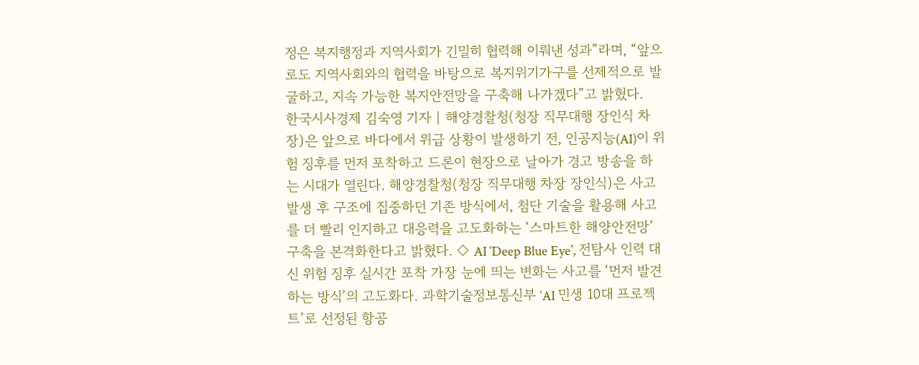정은 복지행정과 지역사회가 긴밀히 협력해 이뤄낸 성과”라며, “앞으로도 지역사회와의 협력을 바탕으로 복지위기가구를 선제적으로 발굴하고, 지속 가능한 복지안전망을 구축해 나가겠다”고 밝혔다.
한국시사경제 김숙영 기자 | 해양경찰청(청장 직무대행 장인식 차장)은 앞으로 바다에서 위급 상황이 발생하기 전, 인공지능(AI)이 위험 징후를 먼저 포착하고 드론이 현장으로 날아가 경고 방송을 하는 시대가 열린다. 해양경찰청(청장 직무대행 차장 장인식)은 사고 발생 후 구조에 집중하던 기존 방식에서, 첨단 기술을 활용해 사고를 더 빨리 인지하고 대응력을 고도화하는 ‘스마트한 해양안전망’ 구축을 본격화한다고 밝혔다. ◇ AI ‘Deep Blue Eye’, 전탐사 인력 대신 위험 징후 실시간 포착 가장 눈에 띄는 변화는 사고를 ‘먼저 발견하는 방식’의 고도화다. 과학기술정보통신부 ‘AI 민생 10대 프로젝트’로 선정된 항공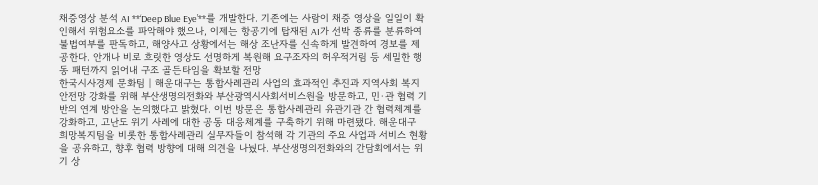채증영상 분석 AI **‘Deep Blue Eye’**를 개발한다. 기존에는 사람이 채증 영상을 일일이 확인해서 위험요소를 파악해야 했으나, 이제는 항공기에 탑재된 AI가 선박 종류를 분류하여 불법여부를 판독하고, 해양사고 상황에서는 해상 조난자를 신속하게 발견하여 경보를 제공한다. 안개나 비로 흐릿한 영상도 선명하게 복원해 요구조자의 허우적거림 등 세밀한 행동 패턴까지 읽어내 구조 골든타임을 확보할 전망
한국시사경제 문화팀 | 해운대구는 통합사례관리 사업의 효과적인 추진과 지역사회 복지안전망 강화를 위해 부산생명의전화와 부산광역시사회서비스원을 방문하고, 민·관 협력 기반의 연계 방안을 논의했다고 밝혔다. 이번 방문은 통합사례관리 유관기관 간 협력체계를 강화하고, 고난도 위기 사례에 대한 공동 대응체계를 구축하기 위해 마련됐다. 해운대구 희망복지팀을 비롯한 통합사례관리 실무자들이 참석해 각 기관의 주요 사업과 서비스 현황을 공유하고, 향후 협력 방향에 대해 의견을 나눴다. 부산생명의전화와의 간담회에서는 위기 상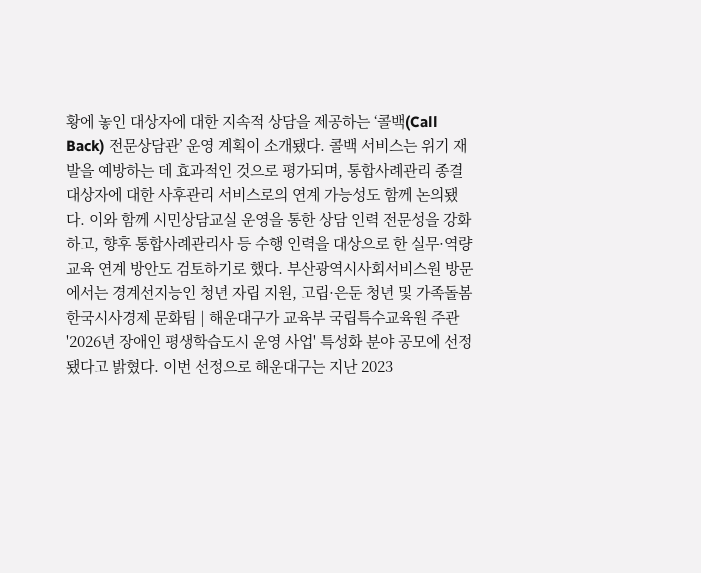황에 놓인 대상자에 대한 지속적 상담을 제공하는 ‘콜백(Call Back) 전문상담관’ 운영 계획이 소개됐다. 콜백 서비스는 위기 재발을 예방하는 데 효과적인 것으로 평가되며, 통합사례관리 종결 대상자에 대한 사후관리 서비스로의 연계 가능성도 함께 논의됐다. 이와 함께 시민상담교실 운영을 통한 상담 인력 전문성을 강화하고, 향후 통합사례관리사 등 수행 인력을 대상으로 한 실무·역량 교육 연계 방안도 검토하기로 했다. 부산광역시사회서비스원 방문에서는 경계선지능인 청년 자립 지원, 고립·은둔 청년 및 가족돌봄
한국시사경제 문화팀 | 해운대구가 교육부 국립특수교육원 주관 '2026년 장애인 평생학습도시 운영 사업' 특성화 분야 공모에 선정됐다고 밝혔다. 이번 선정으로 해운대구는 지난 2023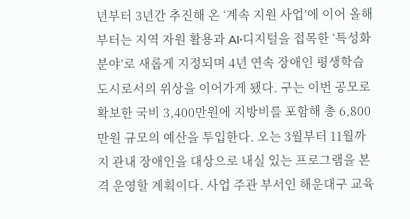년부터 3년간 추진해 온 ‘계속 지원 사업’에 이어 올해부터는 지역 자원 활용과 AI·디지털을 접목한 ‘특성화 분야’로 새롭게 지정되며 4년 연속 장애인 평생학습도시로서의 위상을 이어가게 됐다. 구는 이번 공모로 확보한 국비 3,400만원에 지방비를 포함해 총 6,800만원 규모의 예산을 투입한다. 오는 3월부터 11월까지 관내 장애인을 대상으로 내실 있는 프로그램을 본격 운영할 계획이다. 사업 주관 부서인 해운대구 교육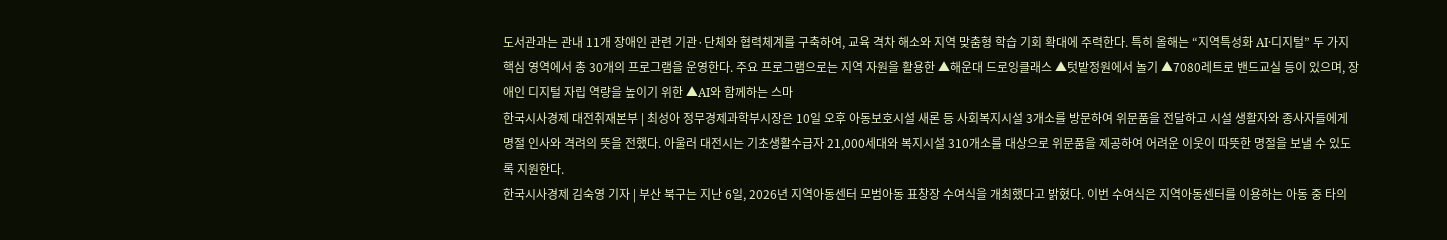도서관과는 관내 11개 장애인 관련 기관·단체와 협력체계를 구축하여, 교육 격차 해소와 지역 맞춤형 학습 기회 확대에 주력한다. 특히 올해는 “지역특성화 AI·디지털” 두 가지 핵심 영역에서 총 30개의 프로그램을 운영한다. 주요 프로그램으로는 지역 자원을 활용한 ▲해운대 드로잉클래스 ▲텃밭정원에서 놀기 ▲7080레트로 밴드교실 등이 있으며, 장애인 디지털 자립 역량을 높이기 위한 ▲AI와 함께하는 스마
한국시사경제 대전취재본부 | 최성아 정무경제과학부시장은 10일 오후 아동보호시설 새론 등 사회복지시설 3개소를 방문하여 위문품을 전달하고 시설 생활자와 종사자들에게 명절 인사와 격려의 뜻을 전했다. 아울러 대전시는 기초생활수급자 21,000세대와 복지시설 310개소를 대상으로 위문품을 제공하여 어려운 이웃이 따뜻한 명절을 보낼 수 있도록 지원한다.
한국시사경제 김숙영 기자 | 부산 북구는 지난 6일, 2026년 지역아동센터 모범아동 표창장 수여식을 개최했다고 밝혔다. 이번 수여식은 지역아동센터를 이용하는 아동 중 타의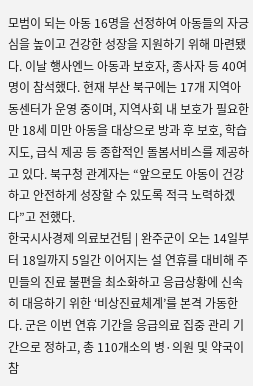모범이 되는 아동 16명을 선정하여 아동들의 자긍심을 높이고 건강한 성장을 지원하기 위해 마련됐다. 이날 행사엔느 아동과 보호자, 종사자 등 40여 명이 참석했다. 현재 부산 북구에는 17개 지역아동센터가 운영 중이며, 지역사회 내 보호가 필요한 만 18세 미만 아동을 대상으로 방과 후 보호, 학습지도, 급식 제공 등 종합적인 돌봄서비스를 제공하고 있다. 북구청 관계자는 “앞으로도 아동이 건강하고 안전하게 성장할 수 있도록 적극 노력하겠다”고 전했다.
한국시사경제 의료보건팀 | 완주군이 오는 14일부터 18일까지 5일간 이어지는 설 연휴를 대비해 주민들의 진료 불편을 최소화하고 응급상황에 신속히 대응하기 위한 ‘비상진료체계’를 본격 가동한다. 군은 이번 연휴 기간을 응급의료 집중 관리 기간으로 정하고, 총 110개소의 병·의원 및 약국이 참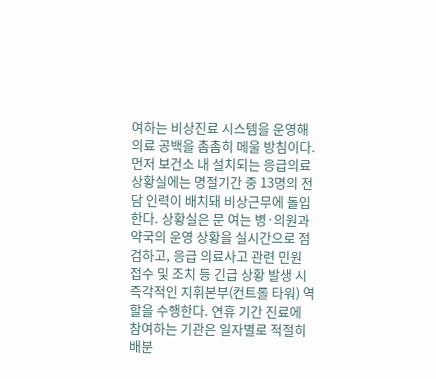여하는 비상진료 시스템을 운영해 의료 공백을 촘촘히 메울 방침이다. 먼저 보건소 내 설치되는 응급의료상황실에는 명절기간 중 13명의 전담 인력이 배치돼 비상근무에 돌입한다. 상황실은 문 여는 병·의원과 약국의 운영 상황을 실시간으로 점검하고, 응급 의료사고 관련 민원 접수 및 조치 등 긴급 상황 발생 시 즉각적인 지휘본부(컨트롤 타워) 역할을 수행한다. 연휴 기간 진료에 참여하는 기관은 일자별로 적절히 배분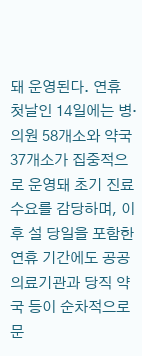돼 운영된다. 연휴 첫날인 14일에는 병·의원 58개소와 약국 37개소가 집중적으로 운영돼 초기 진료 수요를 감당하며, 이후 설 당일을 포함한 연휴 기간에도 공공의료기관과 당직 약국 등이 순차적으로 문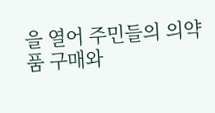을 열어 주민들의 의약품 구매와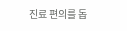진료 편의를 돕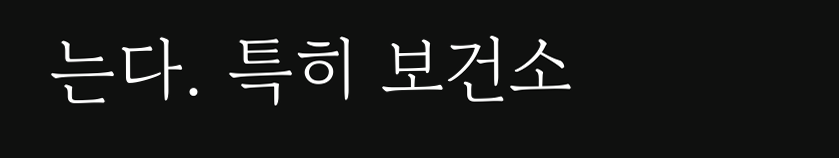는다. 특히 보건소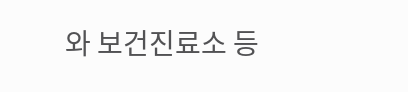와 보건진료소 등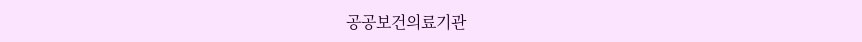공공보건의료기관